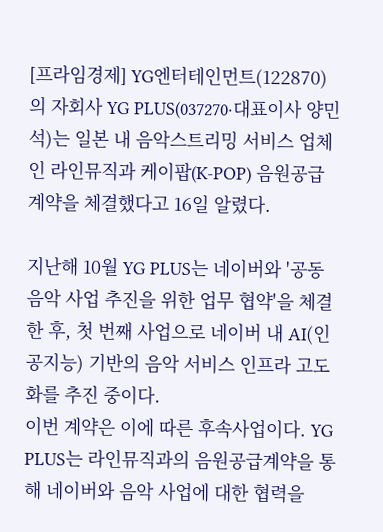[프라임경제] YG엔터테인먼트(122870)의 자회사 YG PLUS(037270·대표이사 양민석)는 일본 내 음악스트리밍 서비스 업체인 라인뮤직과 케이팝(K-POP) 음원공급계약을 체결했다고 16일 알렸다.

지난해 10월 YG PLUS는 네이버와 '공동 음악 사업 추진을 위한 업무 협약'을 체결한 후, 첫 번째 사업으로 네이버 내 AI(인공지능) 기반의 음악 서비스 인프라 고도화를 추진 중이다.
이번 계약은 이에 따른 후속사업이다. YG PLUS는 라인뮤직과의 음원공급계약을 통해 네이버와 음악 사업에 대한 협력을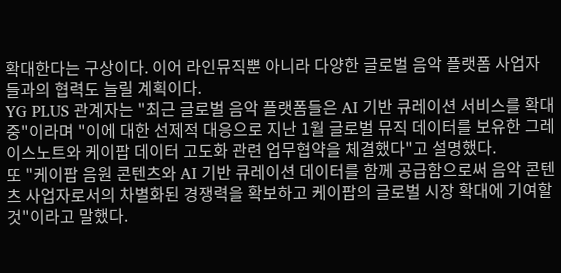확대한다는 구상이다. 이어 라인뮤직뿐 아니라 다양한 글로벌 음악 플랫폼 사업자들과의 협력도 늘릴 계획이다.
YG PLUS 관계자는 "최근 글로벌 음악 플랫폼들은 AI 기반 큐레이션 서비스를 확대 중"이라며 "이에 대한 선제적 대응으로 지난 1월 글로벌 뮤직 데이터를 보유한 그레이스노트와 케이팝 데이터 고도화 관련 업무협약을 체결했다"고 설명했다.
또 "케이팝 음원 콘텐츠와 AI 기반 큐레이션 데이터를 함께 공급함으로써 음악 콘텐츠 사업자로서의 차별화된 경쟁력을 확보하고 케이팝의 글로벌 시장 확대에 기여할 것"이라고 말했다.